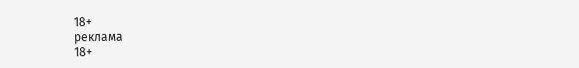18+
реклама
18+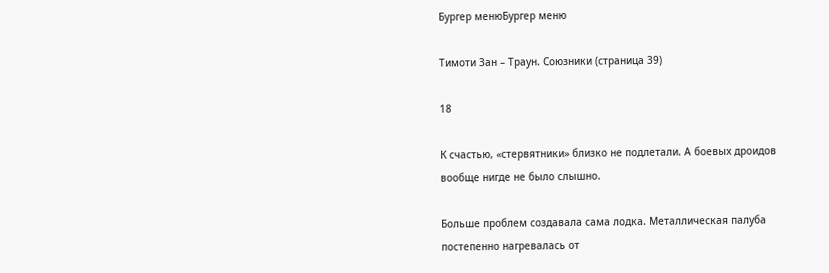Бургер менюБургер меню

Тимоти Зан – Траун. Союзники (страница 39)

18

К счастью, «стервятники» близко не подлетали. А боевых дроидов вообще нигде не было слышно.

Больше проблем создавала сама лодка. Металлическая палуба постепенно нагревалась от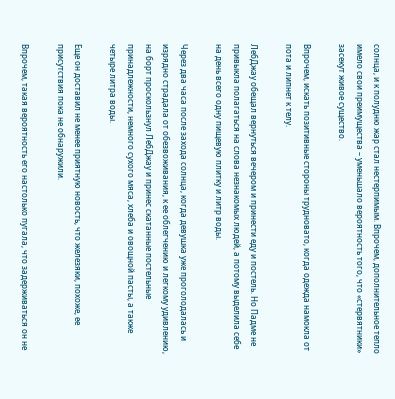солнца, и к полудню жар стал нестерпимым. Впрочем, дополнительное тепло имело свои преимущества – уменьшало вероятность того, что «стервятники» засекут живое существо.

Впрочем, искать позитивные стороны трудновато, когда одежда намокла от пота и липнет к телу.

ЛебДжау обещал вернуться вечером и принести еду и постель. Но Падме не привыкла полагаться на слова незнакомых людей, а потому выделила себе на день всего одну пищевую плитку и литр воды.

Через два часа после захода солнца, когда девушка уже проголодалась и изрядно страдала от обезвоживания, к ее облегчению и легкому удивлению, на борт проскользнул ЛебДжау и принес скатанные постельные принадлежности, немного сухого мяса, хлеба и овощной пасты, а также четыре литра воды.

Еще он доставил не менее приятную новость, что железяки, похоже, ее присутствия пока не обнаружили.

Впрочем, такая вероятность его настолько пугала, что задерживаться он не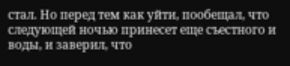стал. Но перед тем как уйти, пообещал, что следующей ночью принесет еще съестного и воды, и заверил, что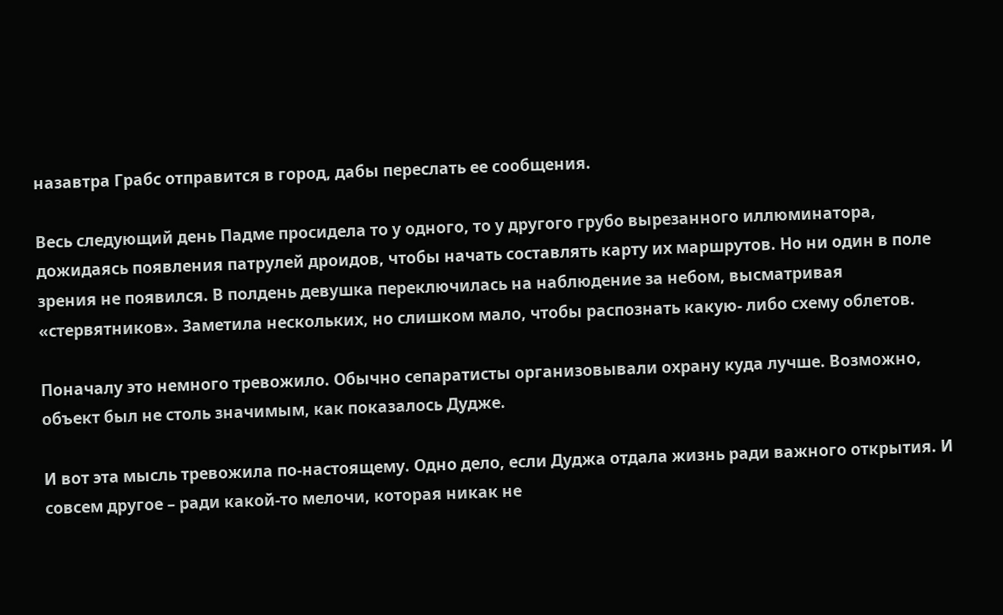назавтра Грабс отправится в город, дабы переслать ее сообщения.

Весь следующий день Падме просидела то у одного, то у другого грубо вырезанного иллюминатора, дожидаясь появления патрулей дроидов, чтобы начать составлять карту их маршрутов. Но ни один в поле зрения не появился. В полдень девушка переключилась на наблюдение за небом, высматривая «стервятников». Заметила нескольких, но слишком мало, чтобы распознать какую- либо схему облетов.

Поначалу это немного тревожило. Обычно сепаратисты организовывали охрану куда лучше. Возможно, объект был не столь значимым, как показалось Дудже.

И вот эта мысль тревожила по-настоящему. Одно дело, если Дуджа отдала жизнь ради важного открытия. И совсем другое – ради какой-то мелочи, которая никак не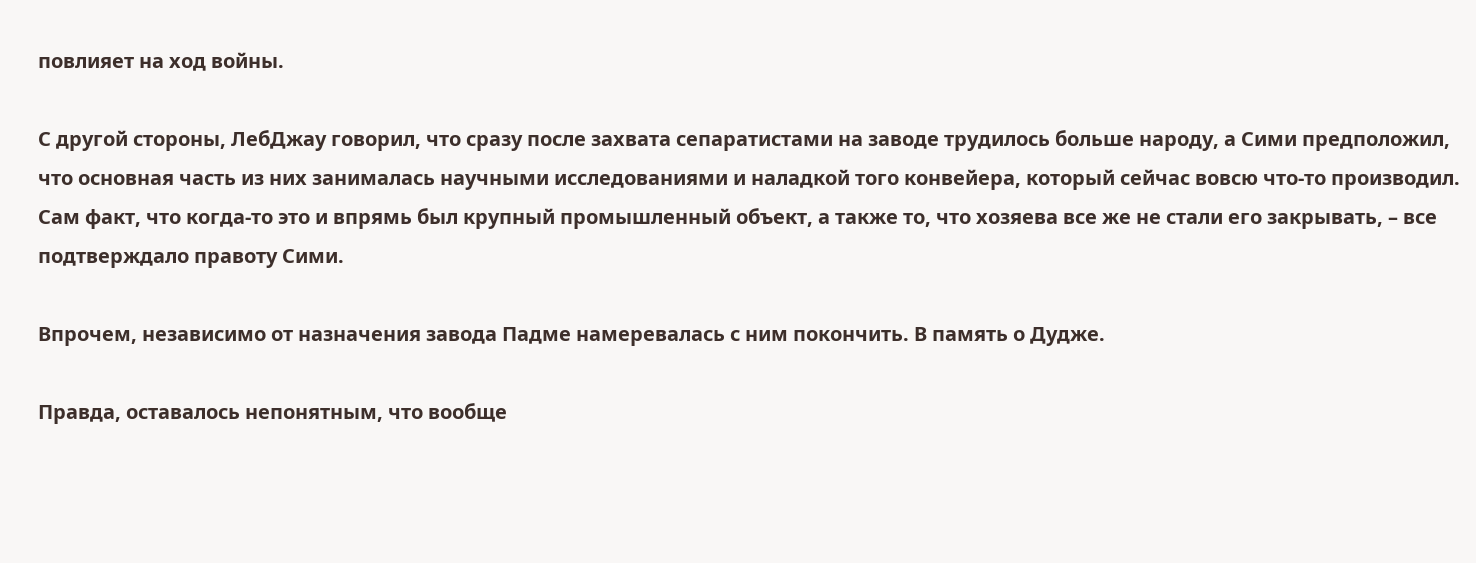повлияет на ход войны.

С другой стороны, ЛебДжау говорил, что сразу после захвата сепаратистами на заводе трудилось больше народу, а Сими предположил, что основная часть из них занималась научными исследованиями и наладкой того конвейера, который сейчас вовсю что-то производил. Сам факт, что когда-то это и впрямь был крупный промышленный объект, а также то, что хозяева все же не стали его закрывать, – все подтверждало правоту Сими.

Впрочем, независимо от назначения завода Падме намеревалась с ним покончить. В память о Дудже.

Правда, оставалось непонятным, что вообще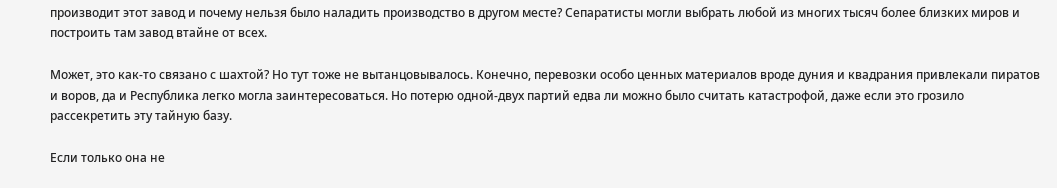производит этот завод и почему нельзя было наладить производство в другом месте? Сепаратисты могли выбрать любой из многих тысяч более близких миров и построить там завод втайне от всех.

Может, это как-то связано с шахтой? Но тут тоже не вытанцовывалось. Конечно, перевозки особо ценных материалов вроде дуния и квадрания привлекали пиратов и воров, да и Республика легко могла заинтересоваться. Но потерю одной-двух партий едва ли можно было считать катастрофой, даже если это грозило рассекретить эту тайную базу.

Если только она не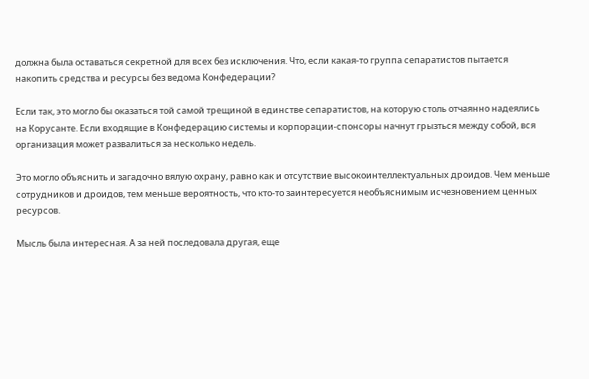должна была оставаться секретной для всех без исключения. Что, если какая-то группа сепаратистов пытается накопить средства и ресурсы без ведома Конфедерации?

Если так, это могло бы оказаться той самой трещиной в единстве сепаратистов, на которую столь отчаянно надеялись на Корусанте. Если входящие в Конфедерацию системы и корпорации-спонсоры начнут грызться между собой, вся организация может развалиться за несколько недель.

Это могло объяснить и загадочно вялую охрану, равно как и отсутствие высокоинтеллектуальных дроидов. Чем меньше сотрудников и дроидов, тем меньше вероятность, что кто-то заинтересуется необъяснимым исчезновением ценных ресурсов.

Мысль была интересная. А за ней последовала другая, еще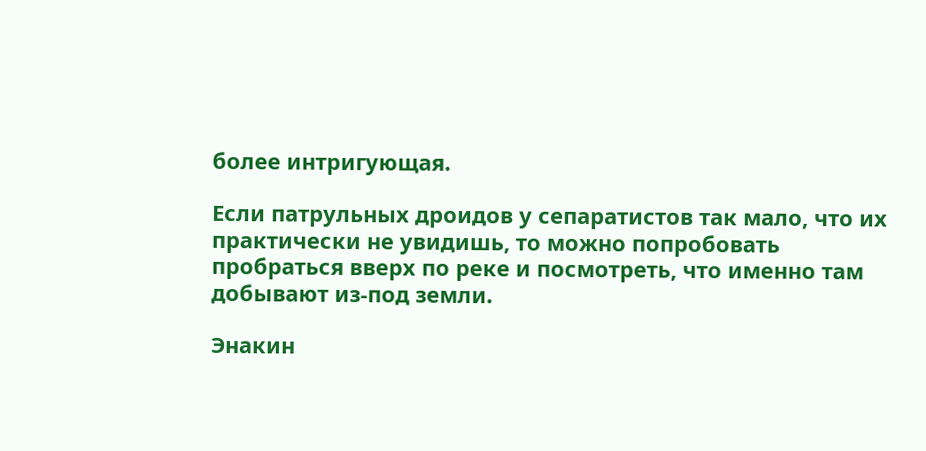более интригующая.

Если патрульных дроидов у сепаратистов так мало, что их практически не увидишь, то можно попробовать пробраться вверх по реке и посмотреть, что именно там добывают из-под земли.

Энакин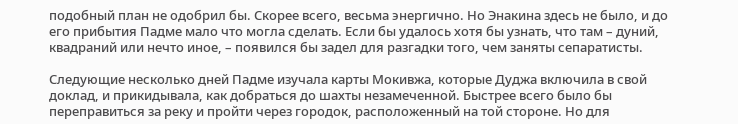подобный план не одобрил бы. Скорее всего, весьма энергично. Но Энакина здесь не было, и до его прибытия Падме мало что могла сделать. Если бы удалось хотя бы узнать, что там – дуний, квадраний или нечто иное, – появился бы задел для разгадки того, чем заняты сепаратисты.

Следующие несколько дней Падме изучала карты Мокивжа, которые Дуджа включила в свой доклад, и прикидывала, как добраться до шахты незамеченной. Быстрее всего было бы переправиться за реку и пройти через городок, расположенный на той стороне. Но для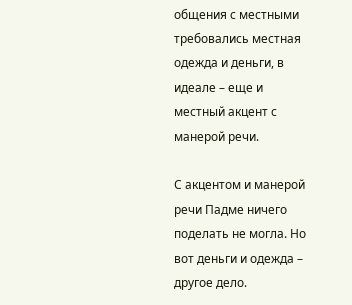общения с местными требовались местная одежда и деньги, в идеале – еще и местный акцент с манерой речи.

С акцентом и манерой речи Падме ничего поделать не могла. Но вот деньги и одежда – другое дело.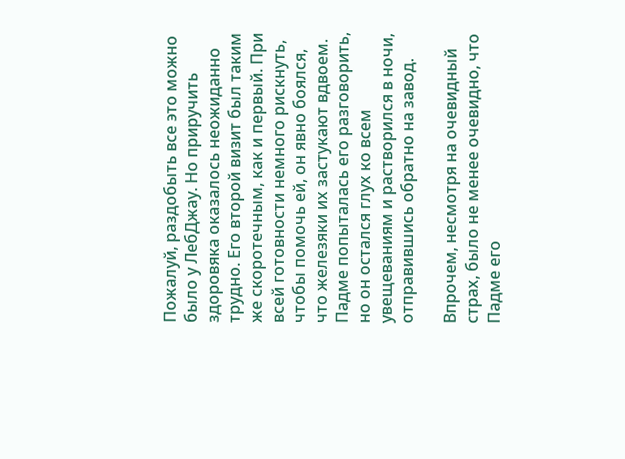Пожалуй, раздобыть все это можно было у ЛебДжау. Но приручить здоровяка оказалось неожиданно трудно. Его второй визит был таким же скоротечным, как и первый. При всей готовности немного рискнуть, чтобы помочь ей, он явно боялся, что железяки их застукают вдвоем. Падме попыталась его разговорить, но он остался глух ко всем увещеваниям и растворился в ночи, отправившись обратно на завод.

Впрочем, несмотря на очевидный страх, было не менее очевидно, что Падме его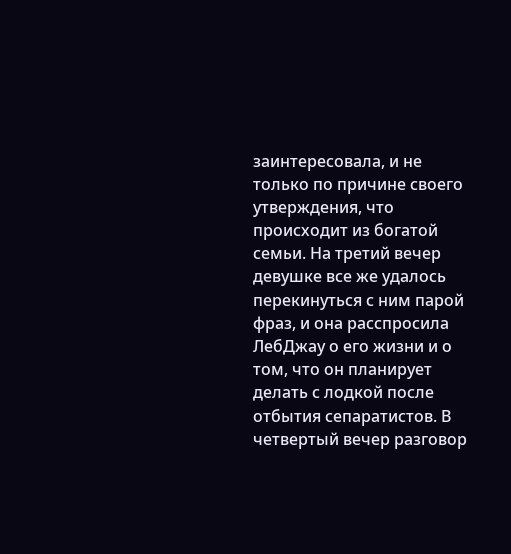заинтересовала, и не только по причине своего утверждения, что происходит из богатой семьи. На третий вечер девушке все же удалось перекинуться с ним парой фраз, и она расспросила ЛебДжау о его жизни и о том, что он планирует делать с лодкой после отбытия сепаратистов. В четвертый вечер разговор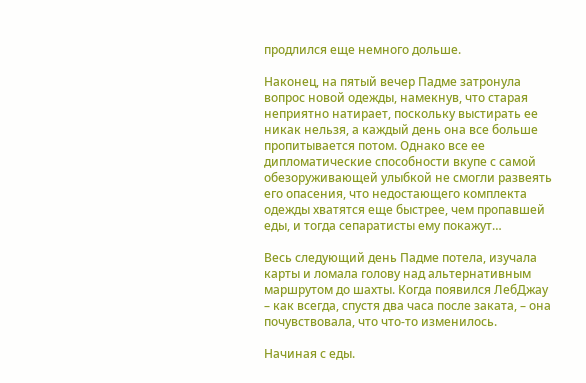продлился еще немного дольше.

Наконец, на пятый вечер Падме затронула вопрос новой одежды, намекнув, что старая неприятно натирает, поскольку выстирать ее никак нельзя, а каждый день она все больше пропитывается потом. Однако все ее дипломатические способности вкупе с самой обезоруживающей улыбкой не смогли развеять его опасения, что недостающего комплекта одежды хватятся еще быстрее, чем пропавшей еды, и тогда сепаратисты ему покажут…

Весь следующий день Падме потела, изучала карты и ломала голову над альтернативным маршрутом до шахты. Когда появился ЛебДжау – как всегда, спустя два часа после заката, – она почувствовала, что что-то изменилось.

Начиная с еды.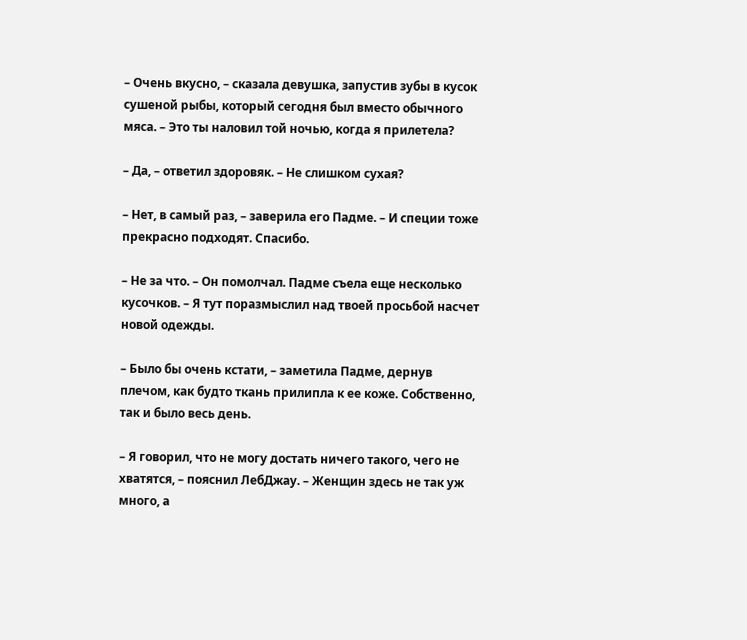– Очень вкусно, – сказала девушка, запустив зубы в кусок сушеной рыбы, который сегодня был вместо обычного мяса. – Это ты наловил той ночью, когда я прилетела?

– Да, – ответил здоровяк. – Не слишком сухая?

– Нет, в самый раз, – заверила его Падме. – И специи тоже прекрасно подходят. Спасибо.

– Не за что. – Он помолчал. Падме съела еще несколько кусочков. – Я тут поразмыслил над твоей просьбой насчет новой одежды.

– Было бы очень кстати, – заметила Падме, дернув плечом, как будто ткань прилипла к ее коже. Собственно, так и было весь день.

– Я говорил, что не могу достать ничего такого, чего не хватятся, – пояснил ЛебДжау. – Женщин здесь не так уж много, а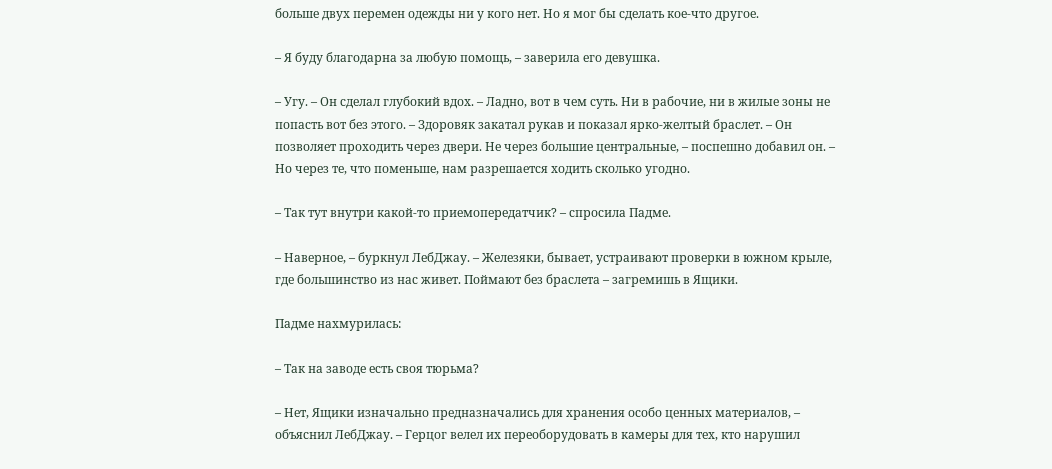больше двух перемен одежды ни у кого нет. Но я мог бы сделать кое-что другое.

– Я буду благодарна за любую помощь, – заверила его девушка.

– Угу. – Он сделал глубокий вдох. – Ладно, вот в чем суть. Ни в рабочие, ни в жилые зоны не попасть вот без этого. – Здоровяк закатал рукав и показал ярко-желтый браслет. – Он позволяет проходить через двери. Не через большие центральные, – поспешно добавил он. – Но через те, что поменьше, нам разрешается ходить сколько угодно.

– Так тут внутри какой-то приемопередатчик? – спросила Падме.

– Наверное, – буркнул ЛебДжау. – Железяки, бывает, устраивают проверки в южном крыле, где большинство из нас живет. Поймают без браслета – загремишь в Ящики.

Падме нахмурилась:

– Так на заводе есть своя тюрьма?

– Нет, Ящики изначально предназначались для хранения особо ценных материалов, – объяснил ЛебДжау. – Герцог велел их переоборудовать в камеры для тех, кто нарушил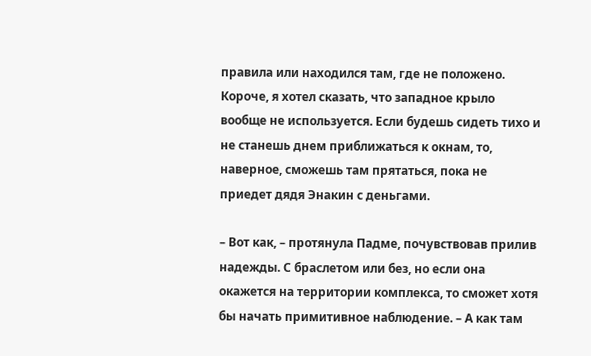правила или находился там, где не положено. Короче, я хотел сказать, что западное крыло вообще не используется. Если будешь сидеть тихо и не станешь днем приближаться к окнам, то, наверное, сможешь там прятаться, пока не приедет дядя Энакин с деньгами.

– Вот как, – протянула Падме, почувствовав прилив надежды. С браслетом или без, но если она окажется на территории комплекса, то сможет хотя бы начать примитивное наблюдение. – А как там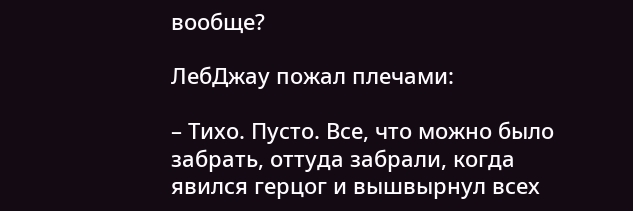вообще?

ЛебДжау пожал плечами:

– Тихо. Пусто. Все, что можно было забрать, оттуда забрали, когда явился герцог и вышвырнул всех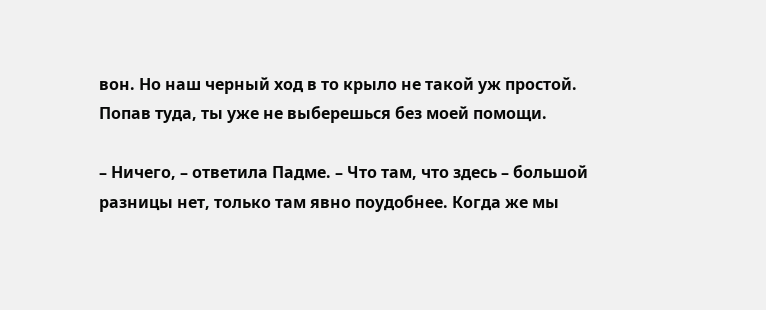вон. Но наш черный ход в то крыло не такой уж простой. Попав туда, ты уже не выберешься без моей помощи.

– Ничего, – ответила Падме. – Что там, что здесь – большой разницы нет, только там явно поудобнее. Когда же мы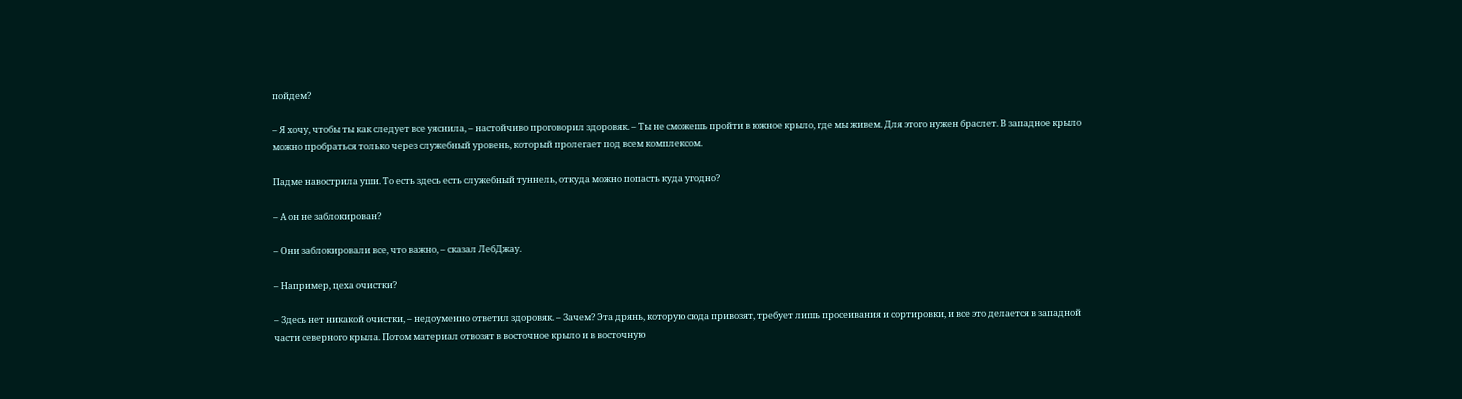пойдем?

– Я хочу, чтобы ты как следует все уяснила, – настойчиво проговорил здоровяк. – Ты не сможешь пройти в южное крыло, где мы живем. Для этого нужен браслет. В западное крыло можно пробраться только через служебный уровень, который пролегает под всем комплексом.

Падме навострила уши. То есть здесь есть служебный туннель, откуда можно попасть куда угодно?

– А он не заблокирован?

– Они заблокировали все, что важно, – сказал ЛебДжау.

– Например, цеха очистки?

– Здесь нет никакой очистки, – недоуменно ответил здоровяк. – Зачем? Эта дрянь, которую сюда привозят, требует лишь просеивания и сортировки, и все это делается в западной части северного крыла. Потом материал отвозят в восточное крыло и в восточную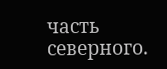часть северного.